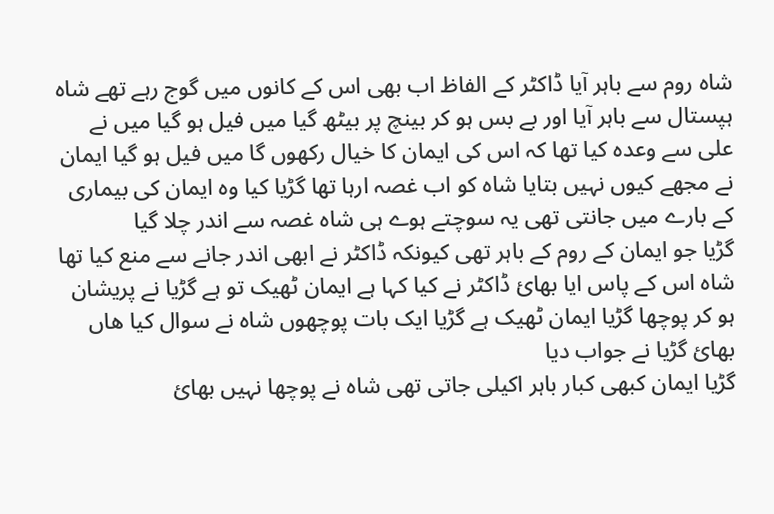شاہ روم سے باہر آیا ڈاکٹر کے الفاظ اب بھی اس کے کانوں میں گوج رہے تھے شاہ ہپستال سے باہر آیا اور بے بس ہو کر بینچ پر بیٹھ گیا میں فیل ہو گیا میں نے علی سے وعدہ کیا تھا کہ اس کی ایمان کا خیال رکھوں گا میں فیل ہو گیا ایمان نے مجھے کیوں نہیں بتایا شاہ کو اب غصہ ارہا تھا گڑیا کیا وہ ایمان کی بیماری کے بارے میں جانتی تھی یہ سوچتے ہوے ہی شاہ غصہ سے اندر چلا گیا
گڑیا جو ایمان کے روم کے باہر تھی کیونکہ ڈاکٹر نے ابھی اندر جانے سے منع کیا تھا شاہ اس کے پاس ایا بھائ ڈاکٹر نے کیا کہا ہے ایمان ٹھیک تو ہے گڑیا نے پریشان ہو کر پوچھا گڑیا ایمان ٹھیک ہے گڑیا ایک بات پوچھوں شاہ نے سوال کیا ھاں بھائ گڑیا نے جواب دیا
گڑیا ایمان کبھی کبار باہر اکیلی جاتی تھی شاہ نے پوچھا نہیں بھائ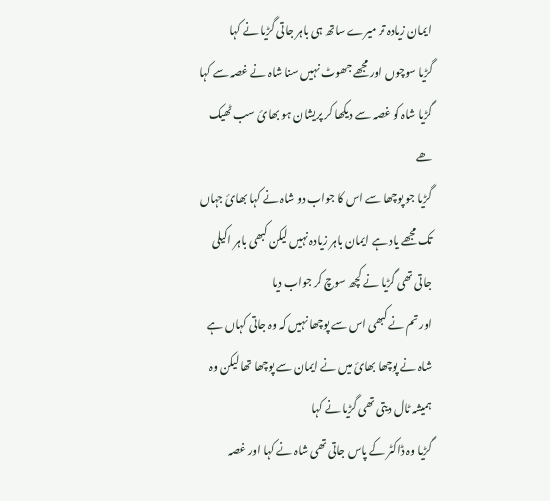ایمان زیادہ تر میرے ساتھ ہی باہر جاتی گڑیا نے کہا
گڑیا سوچوں اور مجھے جھوٹ نہیں سنا شاہ نے غصہ سے کہا
گڑیا شاہ کو غصہ سے دیکھا کر پریشان ہو بھائ سب ٹھیک ھے
گڑیا جو پوچھا سے اس کا جواب دو شاہ نے کہا بھائ جہاں تک مجھے یاد ہے ایمان باہر زیادہ نہیں لیکن کبھی باہر اکیلی جاتی تھی گڑیا نے کچھ سوچ کر جواب دیا
اور تم نے کبھی اس سے پوچھا نہیں کہ وہ جاتی کہاں ہے شاہ نے پوچھا بھائ میں نے ایمان سے پوچھا تھا لیکن وہ ہمیشہ ٹال دیتی تھی گڑیا نے کہا
گڑیا وہ ڈاکٹر کے پاس جاتی تھی شاہ نے کہا اور غصہ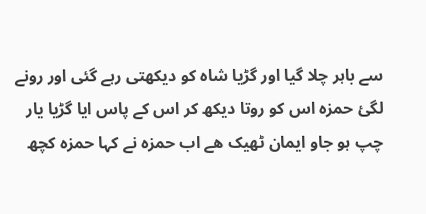سے باہر چلا گیا اور گڑیا شاہ کو دیکھتی رہے گئی اور رونے لگئ حمزہ اس کو روتا دیکھ کر اس کے پاس ایا گڑیا یار چپ ہو جاو ایمان ٹھیک ھے اب حمزہ نے کہا حمزہ کچھ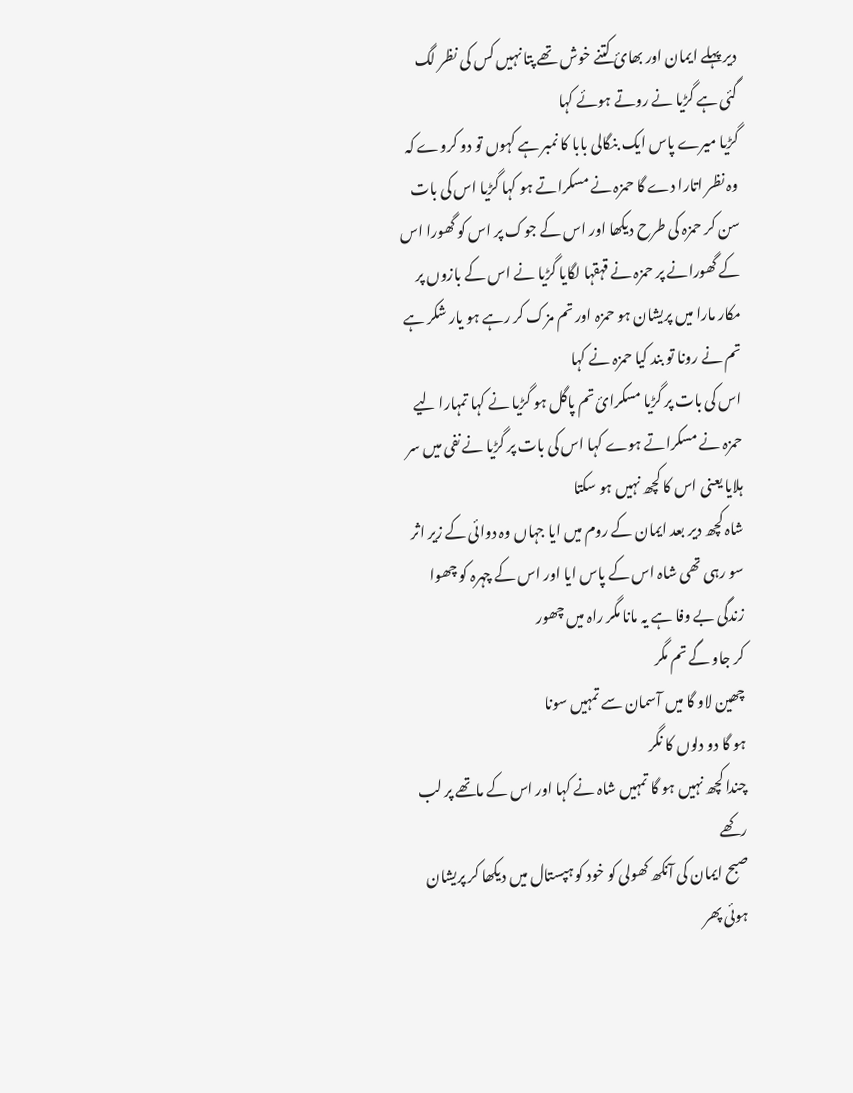دیر پہلے ایمان اور بھائ کتنے خوش تھے پتا نہیں کس کی نظر لگ گئی ہے گڑیا نے روتے ہوئے کہا
گڑیا میرے پاس ایک بنگالی بابا کا نمبر ہے کہوں تو دو کروے کہ وہ نظر اتارا دے گا حمزہ نے مسکراتے ہو کہا گڑیا اس کی بات سن کر حمزہ کی طرح دیکھا اور اس کے جوک پر اس کو گھورا اس کے گھورانے پر حمزہ نے قہقہا لگایا گڑیا نے اس کے بازوں پر مکار مارا میں پریشان ہو حمزہ اور تم مزک کر رہے ہو یار شکر ہے تم نے رونا تو بند کیا حمزہ نے کہا
اس کی بات پر گڑیا مسکرائ تم پاگل ہو گڑیا نے کہا تمہارا لیے حمزہ نے مسکراتے ہوے کہا اس کی بات پر گڑیا نے نفی میں سر ہلایا یعنی اس کا کچھ نہیں ہو سکتا
شاہ کچھ دیر بعد ایمان کے روم میں ایا جہاں وہ دوائی کے زیر اثر سو رہی تھی شاہ اس کے پاس ایا اور اس کے چہرہ کو چھوا
زندگی بے وفا ہے یہ مانا مگر راہ میں چھور
کر جاو گے تم مگر
چھین لاو گا میں آسمان سے تمہیں سونا
ہو گا دو دلوں کا نگر
چندا کچھ نہیں ہو گا تمہیں شاہ نے کہا اور اس کے ماتھے پر لب رکھے
صبح ایمان کی آنکھ کھولی کو خود کو ہپستال میں دیکھا کر پریشان ہوئی پھر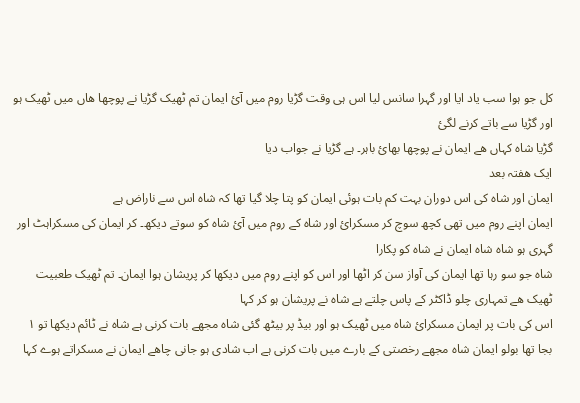کل جو ہوا سب یاد ایا اور گہرا سانس لیا اس ہی وقت گڑیا روم میں آئ ایمان تم ٹھیک گڑیا نے پوچھا ھاں میں ٹھیک ہو اور گڑیا سے باتے کرنے لگئ
گڑیا شاہ کہاں ھے ایمان نے پوچھا بھائ باہر۔ ہے گڑیا نے جواب دیا
ایک ھفتہ بعد
ایمان اور شاہ کی اس دوران بہت کم بات ہوئی ایمان کو پتا چلا گیا تھا کہ شاہ اس سے ناراض ہے
ایمان اپنے روم میں تھی کچھ سوچ کر مسکرائ اور شاہ کے روم میں آئ شاہ کو سوتے دیکھ۔ کر ایمان کی مسکراہٹ اور گہری ہو شاہ شاہ ایمان نے شاہ کو پکارا
شاہ جو سو رہا تھا ایمان کی آواز سن کر اٹھا اور اس کو اپنے روم میں دیکھا کر پریشان ہوا ایمان۔ تم ٹھیک طعبیت ٹھیک ھے تمہاری چلو ڈاکٹر کے پاس چلتے ہے شاہ نے پریشان ہو کر کہا
اس کی بات پر ایمان مسکرائ شاہ میں ٹھیک ہو اور بیڈ پر بیٹھ گئی شاہ مجھے بات کرنی ہے شاہ نے ٹائم دیکھا تو ۱ بجا تھا بولو ایمان شاہ مجھے رخصتی کے بارے میں بات کرنی ہے اب شادی ہو جانی چاھے ایمان نے مسکراتے ہوے کہا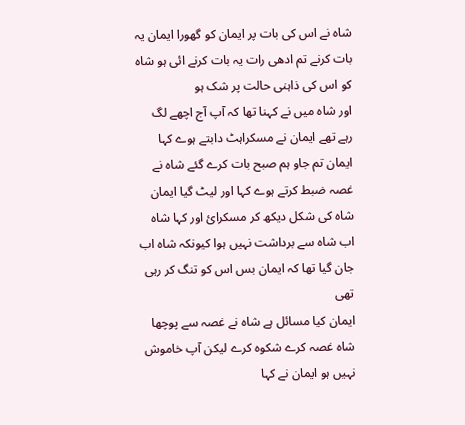شاہ نے اس کی بات پر ایمان کو گھورا ایمان یہ بات کرنے تم ادھی رات یہ بات کرنے ائی ہو شاہ کو اس کی ذاہنی حالت پر شک ہو
اور شاہ میں نے کہنا تھا کہ آپ آج اچھے لگ رہے تھے ایمان نے مسکراہٹ دابتے ہوے کہا
ایمان تم جاو ہم صبح بات کرے گئے شاہ نے غصہ ضبط کرتے ہوے کہا اور لیٹ گیا ایمان شاہ کی شکل دیکھ کر مسکرائ اور کہا شاہ
اب شاہ سے برداشت نہیں ہوا کیونکہ شاہ اب جان گیا تھا کہ ایمان بس اس کو تنگ کر رہی تھی
ایمان کیا مسائل ہے شاہ نے غصہ سے پوچھا
شاہ غصہ کرے شکوہ کرے لیکن آپ خاموش نہیں ہو ایمان نے کہا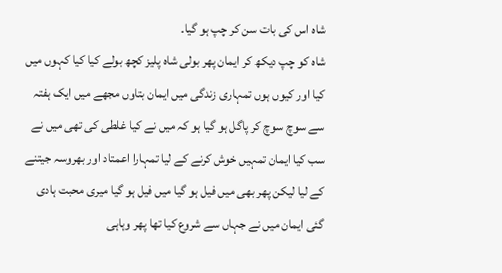شاہ اس کی بات سن کر چپ ہو گیا۔
شاہ کو چپ دیکھ کر ایمان پھر بولی شاہ پلیز کچھ بولے کیا کیا کہوں میں کیا اور کیوں ہوں تمہاری زندگی میں ایمان بتاوں مجھے میں ایک ہفتہ سے سوچ سوچ کر پاگل ہو گیا ہو کہ میں نے کیا غلطی کی تھی میں نے سب کیا ایمان تمہیں خوش کرنے کے لیا تمہارا اعمتاد اور بھروسہ جیتنے کے لیا لیکن پھر بھی میں فیل ہو گیا میں فیل ہو گیا میری محبت ہادی گئی ایمان میں نے جہاں سے شروع کیا تھا پھر وہاہی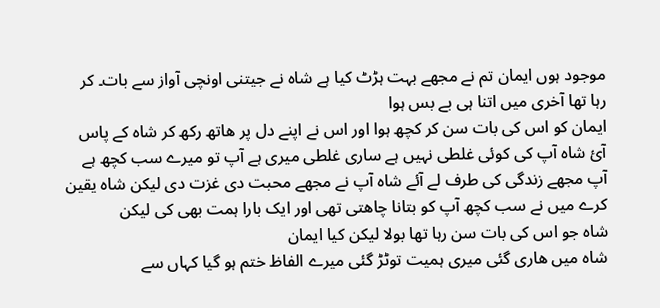موجود ہوں ایمان تم نے مجھے بہت ہڑٹ کیا ہے شاہ نے جیتنی اونچی آواز سے بات۔ کر رہا تھا آخری میں اتنا ہی بے بس ہوا
ایمان کو اس کی بات سن کر کچھ ہوا اور اس نے اپنے دل پر ھاتھ رکھ کر شاہ کے پاس آئ شاہ آپ کی کوئی غلطی نہیں ہے ساری غلطی میری ہے آپ تو میرے سب کچھ ہے آپ مجھے زندگی کی طرف لے آئے شاہ آپ نے مجھے محبت دی غزت دی لیکن شاہ یقین کرے میں نے سب کچھ آپ کو بتانا چاھتی تھی اور ایک بارا ہمت بھی کی لیکن
شاہ جو اس کی بات سن رہا تھا بولا لیکن کیا ایمان
شاہ میں ھاری گئی میری ہمیت توٹڑ گئی میرے الفاظ ختم ہو گیا کہاں سے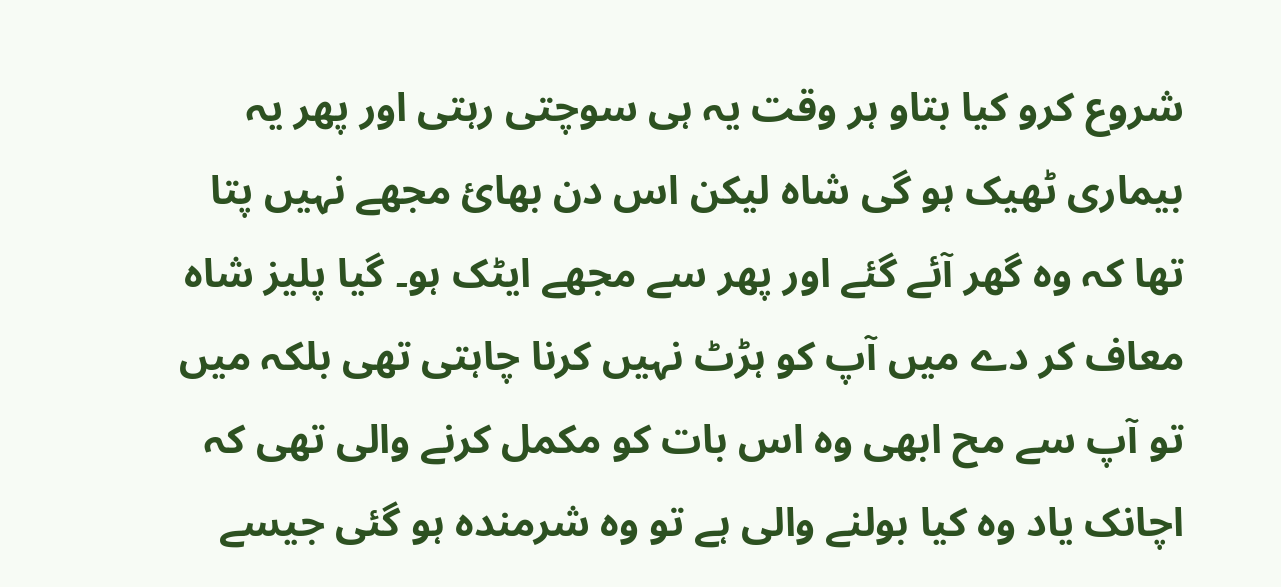شروع کرو کیا بتاو ہر وقت یہ ہی سوچتی رہتی اور پھر یہ بیماری ٹھیک ہو گی شاہ لیکن اس دن بھائ مجھے نہیں پتا تھا کہ وہ گھر آئے گئے اور پھر سے مجھے ایٹک ہو۔ گیا پلیز شاہ معاف کر دے میں آپ کو ہڑٹ نہیں کرنا چاہتی تھی بلکہ میں تو آپ سے مح ابھی وہ اس بات کو مکمل کرنے والی تھی کہ اچانک یاد وہ کیا بولنے والی ہے تو وہ شرمندہ ہو گئی جیسے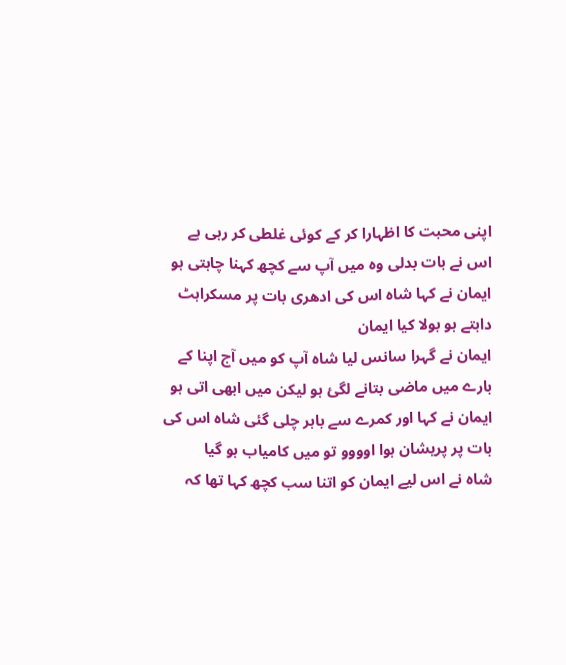اپنی محبت کا اظہارا کر کے کوئی غلطی کر رہی ہے
اس نے بات بدلی وہ میں آپ سے کچھ کہنا چاہتی ہو ایمان نے کہا شاہ اس کی ادھری بات پر مسکراہٹ دابتے ہو بولا کیا ایمان
ایمان نے گہرا سانس لیا شاہ آپ کو میں آج اپنا کے بارے میں ماضی بتانے لگئ ہو لیکن میں ابھی اتی ہو ایمان نے کہا اور کمرے سے باہر چلی گئی شاہ اس کی بات پر پریشان ہوا اوووو تو میں کامیاب ہو گیا
شاہ نے اس لیے ایمان کو اتنا سب کچھ کہا تھا کہ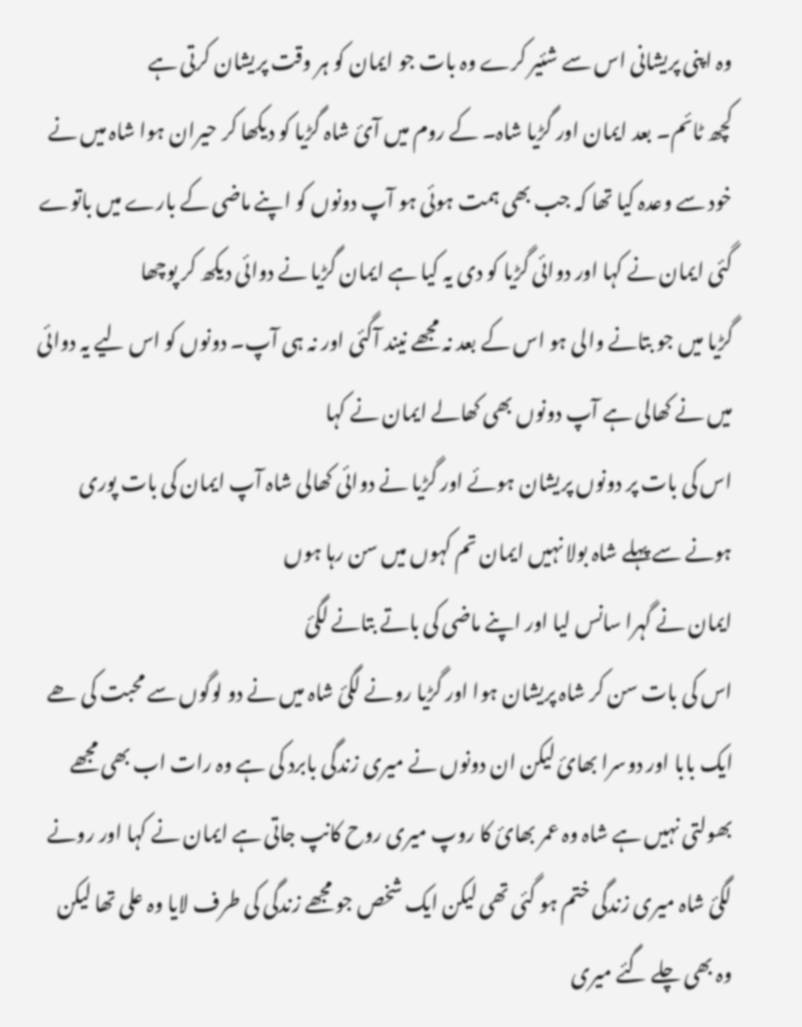وہ اپنی پریشانی اس سے شئیر کرے وہ بات جو ایمان کو ہر وقت پریشان کرتی ہے
کچھ ٹائم۔ بعد ایمان اور گڑیا شاہ۔ کے روم میں آئ شاہ گڑیا کو دیکھا کر حیران ہوا شاہ میں نے خود سے وعدہ کیا تھا کہ جب بھی ہمت ہوئی ہو آپ دونوں کو اپنے ماضی کے بارے میں باتوے گئی ایمان نے کہا اور دوائی گڑیا کو دی یہ کیا ہے ایمان گڑیا نے دوائی دیکھ کر پوچھا
گڑیا میں جو بتانے والی ہو اس کے بعد نہ مجھے نیند آگئی اور نہ ہی آپ۔ دونوں کو اس لیے یہ دوائی میں نے کھالی ہے آپ دونوں بھی کھالے ایمان نے کہا
اس کی بات پر دونوں پریشان ہوئے اور گڑیا نے دوائی کھالی شاہ آپ ایمان کی بات پوری ہونے سے پہلے شاہ بولا نہیں ایمان تم کہوں میں سن رہا ہوں
ایمان نے گہرا سانس لیا اور اپنے ماضی کی باتے بتانے لگئ
اس کی بات سن کر شاہ پریشان ہوا اور گڑیا رونے لگئ شاہ میں نے دو لوگوں سے محبت کی ھے ایک بابا اور دوسرا بھائ لیکن ان دونوں نے میری زندگی بابرد کی ہے وہ رات اب بھی مجھے بھولتی نہیں ہے شاہ وہ عمر بھائ کا روپ میری روح کانپ جاتی ہے ایمان نے کہا اور رونے لگئ شاہ میری زندگی ختم ہو گئی تھی لیکن ایک شخص جو مجھے زندگی کی طرف لایا وہ علی تھا لیکن وہ بھی چلے گئے میری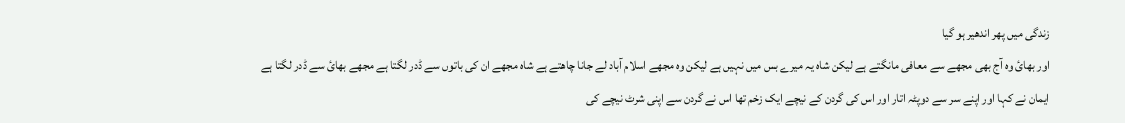زندگی میں پھر اندھیر ہو گیا
اور بھائ وہ آج بھی مجھے سے معافی مانگتے ہے لیکن شاہ یہ میرے بس میں نہیں ہے لیکن وہ مجھے اسلام آباد لے جانا چاھتے ہے شاہ مجھے ان کی باتوں سے ڈدر لگتا ہے مجھے بھائ سے ڈدر لگتا ہے
ایمان نے کہا اور اپنے سر سے دوپٹہ اتار اور اس کی گردن کے نیچے ایک زخم تھا اس نے گردن سے اپنی شرٹ نیچے کی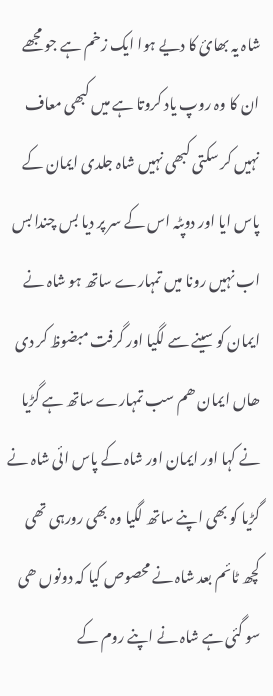شاہ یہ بھائ کا دیے ہوا ایک زخم ہے جو مجھے ان کا وہ روپ یاد کروتا ہے میں کبھی معاف نہیں کر سکتی کبھی نہیں شاہ جلدی ایمان کے پاس ایا اور دوپٹہ اس کے سر پر دیا بس چندا بس اب نہیں رونا میں تمہارے ساتھ ہو شاہ نے ایمان کو سینے سے لگیا اور گرفت مبضوظ کر دی
ھاں ایمان ھم سب تمہارے ساتھ ہے گڑیا نے کہا اور ایمان اور شاہ کے پاس ائی شاہ نے گڑیا کو بھی اپنے ساتھ لگیا وہ بھی رورہی تھی
کچھ ٹائم بعد شاہ نے محصوص کیا کہ دونوں ھی سو گئی ہے شاہ نے اپنے روم کے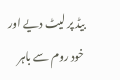بیڈ پر لیٹ دیے اور خود روم سے باہر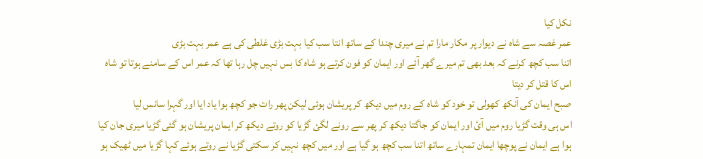نکل کیا
عمر غصہ سے شاہ نے دیوار پر مکار مارا تم نے میری چندا کے ساتھ انتا سب کیا بہت بڑی غلطی کی ہے عمر بہت بڑی
اتنا سب کچھ کرنے کہ بعد بھی تم میرے گھر آئے اور ایمان کو فون کرتے ہو شاہ کا بس نہیں چل رہا تھا کہ عمر اس کے سامنے ہوتا تو شاہ اس کا قتل کر دیتا
صبح ایمان کی آنکھ کھولی تو خود کو شاہ کے روم میں دیکھ کر پریشان ہوئی لیکن پھر رات جو کچھ ہوا یاد ایا اور گہرا سانس لیا
اس ہی وقت گڑیا روم میں آئ اور ایمان کو جاگتا دیکھ کر پھر سے رونے لگئ گڑیا کو روتے دیکھ کر ایمان پریشان ہو گئی گڑیا میری جان کیا ہوا ہے ایمان نے پوچھا ایمان تمہارے ساتھ اتنا سب کچھ ہو گیا ہے اور میں کچھ نہیں کر سکتی گڑیا نے روتے ہوئے کہا گڑیا میں ٹھیک ہو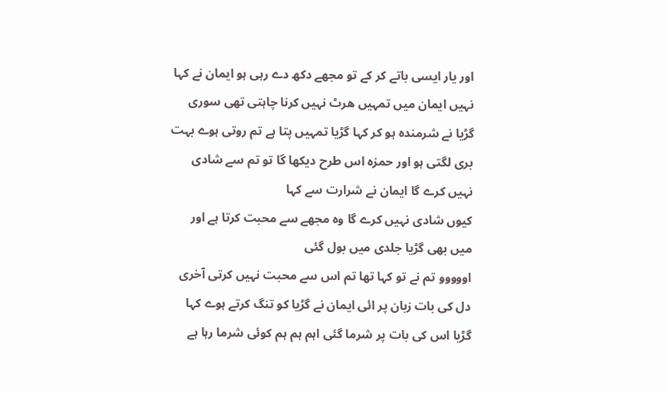اور یار ایسی باتے کر کے تو مجھے دکھ دے رہی ہو ایمان نے کہا نہیں ایمان میں تمہیں ھرٹ نہیں کرنا چاہتی تھی سوری گڑیا نے شرمندہ ہو کر کہا گڑیا تمہیں پتا ہے تم روتی ہوے بہت بری لگتی ہو اور حمزہ اس طرح دیکھا گا تو تم سے شادی نہیں کرے گا ایمان نے شرارت سے کہا
کیوں شادی نہیں کرے گا وہ مجھے سے محبت کرتا ہے اور میں بھی گڑیا جلدی میں بول گئی
اووووو تم نے تو کہا تھا تم اس سے محبت نہیں کرتی آخری دل کی بات زبان پر ائی ایمان نے گڑیا کو تنگ کرتے ہوے کہا گڑیا اس کی بات پر شرما گئی اہم ہم ہم کوئی شرما رہا ہے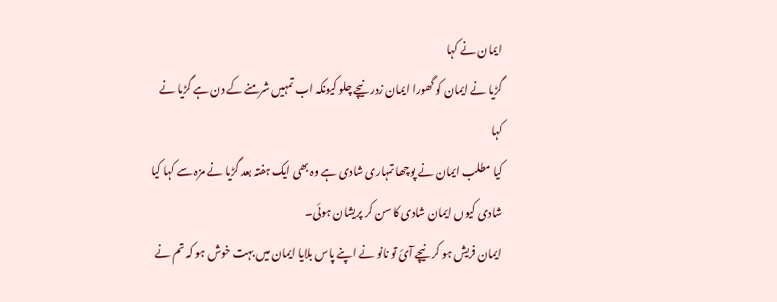ایمان نے کہا
گڑیا نے ایمان کو گھورا ایمان زدر نیچے چلو کیونکہ اب تمہیں شرمنے کے دن ہے گڑیا نے کہا
کیا مطلب ایمان نے پوچھا تمہاری شادی ہے وہ بھی ایک ہفتہ بعد گڑیا نے مزہ سے کہا کیا شادی کیوں ایمان شادی کا سن کر پریشان ہوئی۔
ایمان فریش ہو کر نیچے آئ تو نانو نے اپنے پاس بلایا ایمان میں بہت خوش ہو کہ تم نے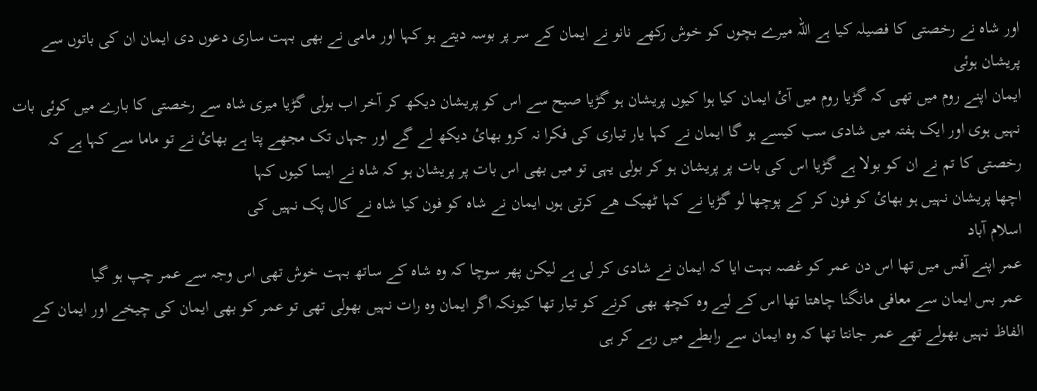اور شاہ نے رخصتی کا فصیلہ کیا ہے اللہ میرے بچوں کو خوش رکھے نانو نے ایمان کے سر پر بوسہ دیتے ہو کہا اور مامی نے بھی بہت ساری دعوں دی ایمان ان کی باتوں سے پریشان ہوئی
ایمان اپنے روم میں تھی کہ گڑیا روم میں آئ ایمان کیا ہوا کیوں پریشان ہو گڑیا صبح سے اس کو پریشان دیکھ کر آخر اب بولی گڑیا میری شاہ سے رخصتی کا بارے میں کوئی بات نہیں ہوی اور ایک ہفتہ میں شادی سب کیسے ہو گا ایمان نے کہا یار تیاری کی فکرا نہ کرو بھائ دیکھ لے گے اور جہاں تک مجھے پتا ہے بھائ نے تو ماما سے کہا ہے کہ رخصتی کا تم نے ان کو بولا ہے گڑیا اس کی بات پر پریشان ہو کر بولی یہی تو میں بھی اس بات پر پریشان ہو کہ شاہ نے ایسا کیوں کہا
اچھا پریشان نہیں ہو بھائ کو فون کر کے پوچھا لو گڑیا نے کہا ٹھیک ھے کرتی ہوں ایمان نے شاہ کو فون کیا شاہ نے کال پک نہیں کی
اسلام آباد
عمر اپنے آفس میں تھا اس دن عمر کو غصہ بہت ایا کہ ایمان نے شادی کر لی ہے لیکن پھر سوچا کہ وہ شاہ کے ساتھ بہت خوش تھی اس وجہ سے عمر چپ ہو گیا
عمر بس ایمان سے معافی مانگنا چاھتا تھا اس کے لیے وہ کچھ بھی کرنے کو تیار تھا کیونکہ اگر ایمان وہ رات نہیں بھولی تھی تو عمر کو بھی ایمان کی چیخے اور ایمان کے الفاظ نہیں بھولے تھے عمر جانتا تھا کہ وہ ایمان سے رابطے میں رہے کر ہی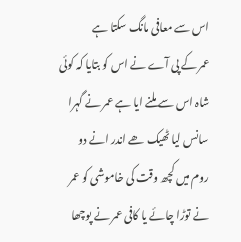اس سے معافی مانگ سکتا ہے
عمر کے پی آے نے اس کو بتایا کہ کوئی شاہ اس سے ملنے ایا ہے عمر نے گہرا سانس لیا ٹھیک ھے اندر انے دو
روم میں کچھ وقت کی خاموشی کو عمر نے توڑا چائے یا کافی عمر نے پوچھا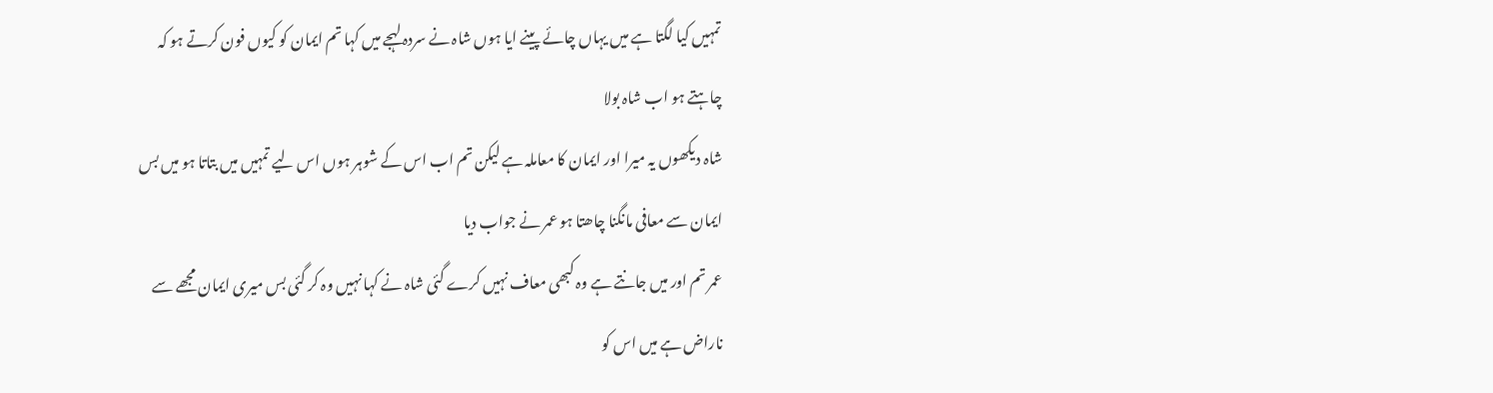تمہیں کیا لگتا ہے میں یہاں چائے پینے ایا ہوں شاہ نے سردہ لہجے میں کہا تم ایمان کو کیوں فون کرتے ہو کہ چاہتے ہو اب شاہ بولا
شاہ دیکھوں یہ میرا اور ایمان کا معاملہ ہے لیکن تم اب اس کے شوہر ہوں اس لیے تمہیں میں بتاتا ہو میں بس ایمان سے معافی مانگنا چاھتا ہو عمر نے جواب دیا
عمر تم اور میں جانتے ہے وہ کبھی معاف نہیں کرے گئی شاہ نے کہا نہیں وہ کر گئی بس میری ایمان مجھے سے ناراض ہے میں اس کو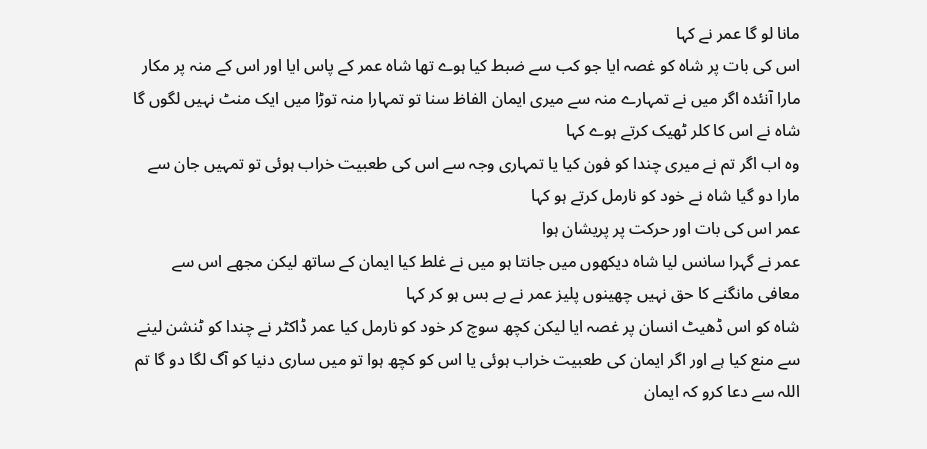مانا لو گا عمر نے کہا
اس کی بات پر شاہ کو غصہ ایا جو کب سے ضبط کیا ہوے تھا شاہ عمر کے پاس ایا اور اس کے منہ پر مکار مارا آنئدہ اگر میں نے تمہارے منہ سے میری ایمان الفاظ سنا تو تمہارا منہ توڑا میں ایک منٹ نہیں لگوں گا شاہ نے اس کا کلر ٹھیک کرتے ہوے کہا
وہ اب اگر تم نے میری چندا کو فون کیا یا تمہاری وجہ سے اس کی طعبیت خراب ہوئی تو تمہیں جان سے مارا دو گیا شاہ نے خود کو نارمل کرتے ہو کہا
عمر اس کی بات اور حرکت پر پریشان ہوا
عمر نے گہرا سانس لیا شاہ دیکھوں میں جانتا ہو میں نے غلط کیا ایمان کے ساتھ لیکن مجھے اس سے معافی مانگنے کا حق نہیں چھینوں پلیز عمر نے بے بس ہو کر کہا
شاہ کو اس ڈھیٹ انسان پر غصہ ایا لیکن کچھ سوچ کر خود کو نارمل کیا عمر ڈاکٹر نے چندا کو ٹنشن لینے سے منع کیا ہے اور اگر ایمان کی طعبیت خراب ہوئی یا اس کو کچھ ہوا تو میں ساری دنیا کو آگ لگا دو گا تم اللہ سے دعا کرو کہ ایمان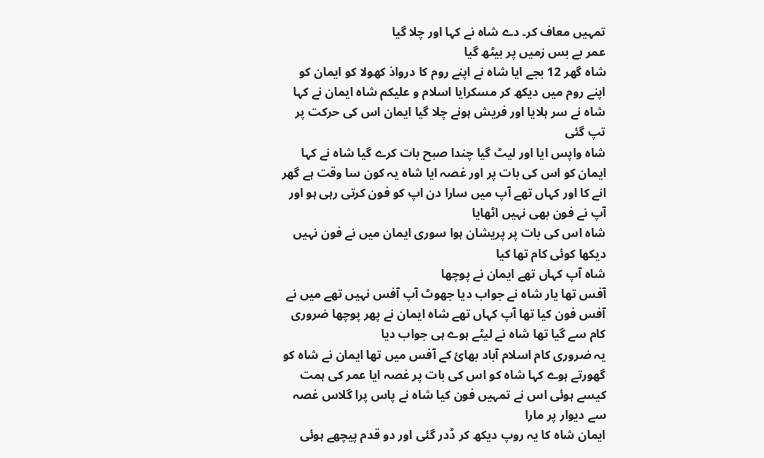تمہیں معاف کر۔ دے شاہ نے کہا اور چلا گیا
عمر بے بس زمیں پر بیٹھ گیا
شاہ گھر 12 بجے ایا شاہ نے اپنے روم کا درواذ کھولا کو ایمان کو اپنے روم میں دیکھ کر مسکرایا اسلام و علیکم شاہ ایمان نے کہا شاہ نے سر ہلایا اور فریش ہونے چلا گیا ایمان اس کی حرکت پر تپ گئی
شاہ واپس ایا اور لیٹ گیا چندا صبح بات کرے گیا شاہ نے کہا
ایمان کو اس کی بات پر اور غصہ ایا شاہ یہ کون سا وقت ہے گھر انے کا اور کہاں تھے آپ میں سارا دن اپ کو فون کرتی رہی ہو اور آپ نے فون بھی نہیں اٹھایا
شاہ اس کی بات پر پریشان ہوا سوری ایمان میں نے فون نہیں دیکھا کوئی کام تھا کیا
شاہ آپ کہاں تھے ایمان نے پوچھا
آفس تھا یار شاہ نے جواب دیا جھوٹ آپ آفس نہیں تھے میں نے آفس فون کیا تھا آپ کہاں تھے شاہ ایمان نے پھر پوچھا ضروری کام سے گیا تھا شاہ نے لیٹے ہوے ہی جواب دیا
یہ ضروری کام اسلام آباد بھائ کے آفس میں تھا ایمان نے شاہ کو گھورتے ہوے کہا شاہ کو اس کی بات پر غصہ ایا عمر کی ہمت کیسے ہوئی اس نے تمہیں فون کیا شاہ نے پاس پرا گلاس غصہ سے دیوار پر مارا
ایمان شاہ کا یہ روپ دیکھ کر ڈدر گئی اور دو قدم پیچھے ہوئی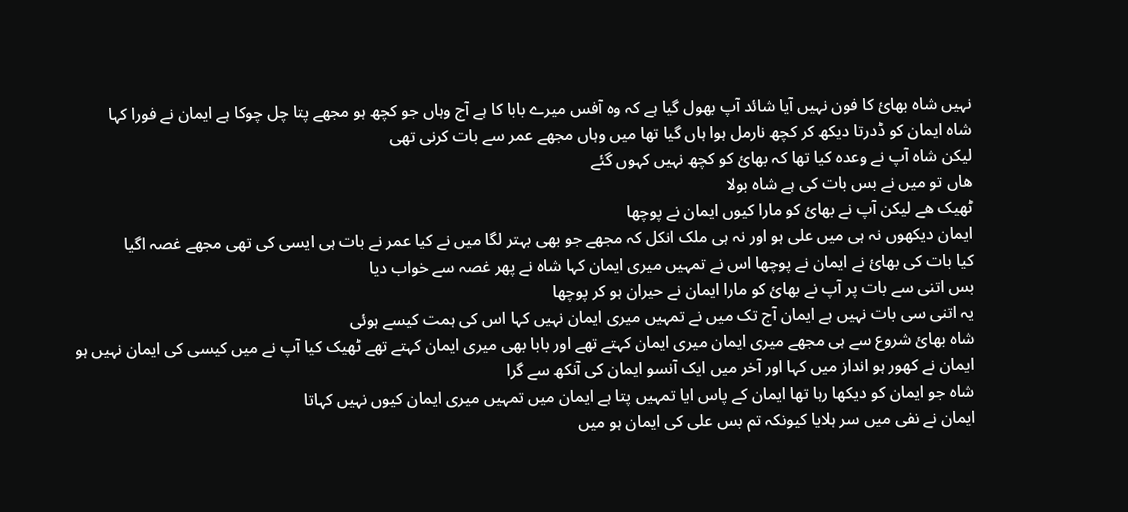نہیں شاہ بھائ کا فون نہیں آیا شائد آپ بھول گیا ہے کہ وہ آفس میرے بابا کا ہے آج وہاں جو کچھ ہو مجھے پتا چل چوکا ہے ایمان نے فورا کہا
شاہ ایمان کو ڈدرتا دیکھ کر کچھ نارمل ہوا ہاں گیا تھا میں وہاں مجھے عمر سے بات کرنی تھی
لیکن شاہ آپ نے وعدہ کیا تھا کہ بھائ کو کچھ نہیں کہوں گئے
ھاں تو میں نے بس بات کی ہے شاہ بولا
ٹھیک ھے لیکن آپ نے بھائ کو مارا کیوں ایمان نے پوچھا
ایمان دیکھوں نہ ہی میں علی ہو اور نہ ہی ملک انکل کہ مجھے جو بھی بہتر لگا میں نے کیا عمر نے بات ہی ایسی کی تھی مجھے غصہ اگیا
کیا بات کی بھائ نے ایمان نے پوچھا اس نے تمہیں میری ایمان کہا شاہ نے پھر غصہ سے خواب دیا
بس اتنی سے بات پر آپ نے بھائ کو مارا ایمان نے حیران ہو کر پوچھا
یہ اتنی سی بات نہیں ہے ایمان آج تک میں نے تمہیں میری ایمان نہیں کہا اس کی ہمت کیسے ہوئی
شاہ بھائ شروع سے ہی مجھے میری ایمان میری ایمان کہتے تھے اور بابا بھی میری ایمان کہتے تھے ٹھیک کیا آپ نے میں کیسی کی ایمان نہیں ہو ایمان نے کھور ہو انداز میں کہا اور آخر میں ایک آنسو ایمان کی آنکھ سے گرا
شاہ جو ایمان کو دیکھا رہا تھا ایمان کے پاس ایا تمہیں پتا ہے ایمان میں تمہیں میری ایمان کیوں نہیں کہاتا
ایمان نے نفی میں سر ہلایا کیونکہ تم بس علی کی ایمان ہو میں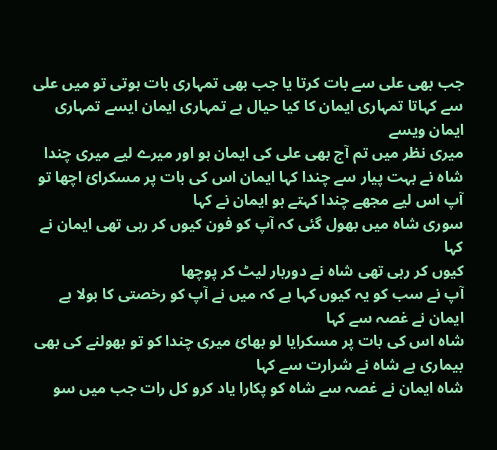جب بھی علی سے بات کرتا یا جب بھی تمہاری بات ہوتی تو میں علی سے کہاتا تمہاری ایمان کا کیا حیال ہے تمہاری ایمان ایسے تمہاری ایمان ویسے
میری نظر میں تم آج بھی علی کی ایمان ہو اور میرے لیے میری چندا
شاہ نے بہت پیار سے چندا کہا ایمان اس کی بات پر مسکرائ اچھا تو آپ اس لیے مجھے چندا کہتے ہو ایمان نے کہا
سوری شاہ میں بھول گئی کہ آپ کو فون کیوں کر رہی تھی ایمان نے کہا
کیوں کر رہی تھی شاہ نے دوربار لیٹ کر پوچھا
آپ نے سب کو یہ کیوں کہا ہے کہ میں نے آپ کو رخصتی کا بولا ہے ایمان نے غصہ سے کہا
شاہ اس کی بات پر مسکرایا لو بھائ میری چندا کو تو بھولنے کی بھی بیماری ہے شاہ نے شرارت سے کہا
شاہ ایمان نے غصہ سے شاہ کو پکارا یاد کرو کل رات جب میں سو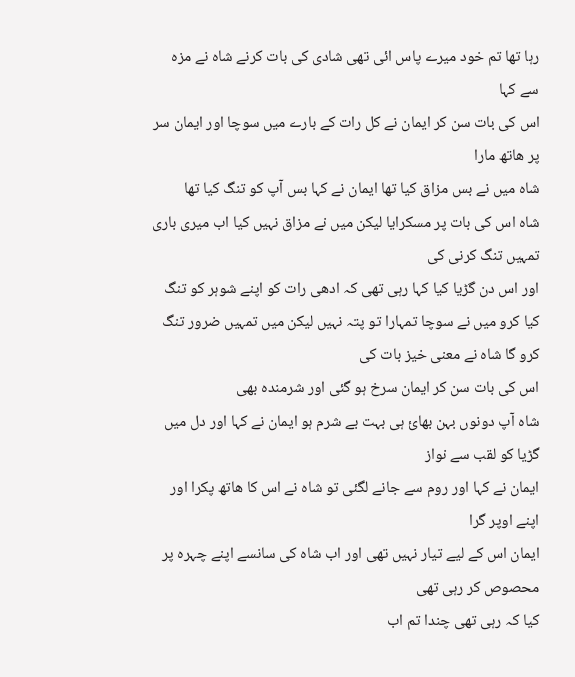رہا تھا تم خود میرے پاس ائی تھی شادی کی بات کرنے شاہ نے مزہ سے کہا
اس کی بات سن کر ایمان نے کل رات کے بارے میں سوچا اور ایمان سر پر ھاتھ مارا
شاہ میں نے بس مزاق کیا تھا ایمان نے کہا بس آپ کو تنگ کیا تھا
شاہ اس کی بات پر مسکرایا لیکن میں نے مزاق نہیں کیا اب میری باری تمہیں تنگ کرنی کی
اور اس دن گڑیا کیا کہا رہی تھی کہ ادھی رات کو اپنے شوہر کو تنگ کیا کرو میں نے سوچا تمہارا تو پتہ نہیں لیکن میں تمہیں ضرور تنگ کرو گا شاہ نے معنی خیز بات کی
اس کی بات سن کر ایمان سرخ ہو گئی اور شرمندہ بھی
شاہ آپ دونوں بہن بھائ ہی بہت بے شرم ہو ایمان نے کہا اور دل میں گڑیا کو لقب سے نواز
ایمان نے کہا اور روم سے جانے لگئی تو شاہ نے اس کا ھاتھ پکرا اور اپنے اوپر گرا
ایمان اس کے لیے تیار نہیں تھی اور اب شاہ کی سانسے اپنے چہرہ پر محصوص کر رہی تھی
کیا کہ رہی تھی چندا تم اب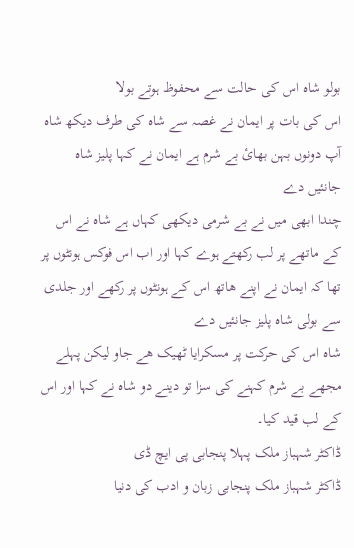بولو شاہ اس کی حالت سے محفوظ ہوتے بولا
اس کی بات پر ایمان نے غصہ سے شاہ کی طرف دیکھ شاہ آپ دونوں بہن بھائ بے شرم ہے ایمان نے کہا پلیز شاہ جانئیں دے
چندا ابھی میں نے بے شرمی دیکھی کہاں ہے شاہ نے اس کے ماتھے پر لب رکھتے ہوے کہا اور اب اس فوکس ہونٹوں پر تھا کہ ایمان نے اپنے ھاتھ اس کے ہونٹوں پر رکھے اور جلدی سے بولی شاہ پلیز جانئیں دے
شاہ اس کی حرکت پر مسکرایا ٹھیک ھے جاو لیکن پہلے مجھے بے شرم کہنے کی سزا تو دینے دو شاہ نے کہا اور اس کے لب قید کیا۔
ڈاکٹر شہباز ملک پہلا پنجابی پی ایچ ڈی
ڈاکٹر شہباز ملک پنجابی زبان و ادب کی دنیا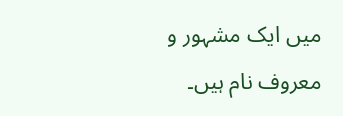میں ایک مشہور و معروف نام ہیں۔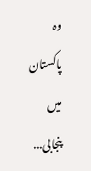وہ پاکستان میں پنجابی...